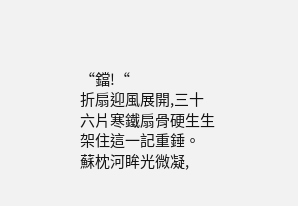“鐺!“
折扇迎風展開,三十六片寒鐵扇骨硬生生架住這一記重錘。
蘇枕河眸光微凝,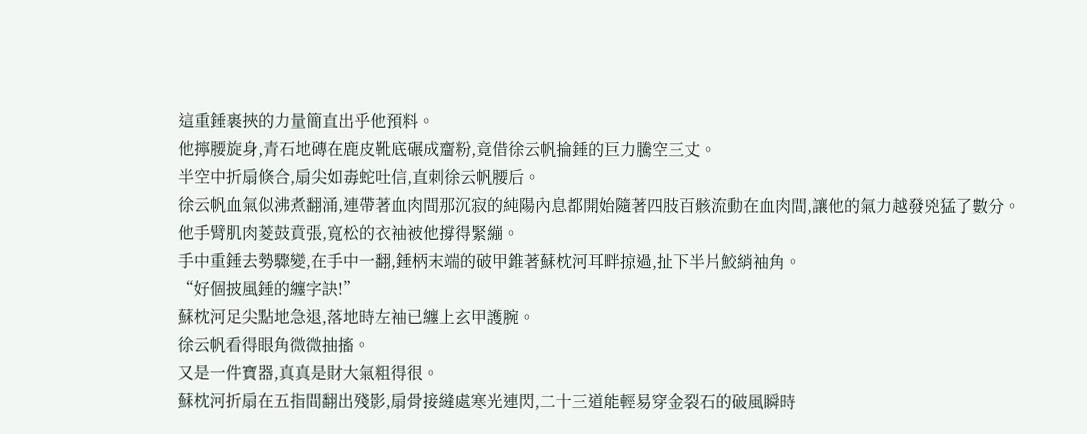這重錘裹挾的力量簡直出乎他預料。
他擰腰旋身,青石地磚在鹿皮靴底碾成齏粉,竟借徐云帆掄錘的巨力騰空三丈。
半空中折扇倏合,扇尖如毒蛇吐信,直刺徐云帆腰后。
徐云帆血氣似沸煮翻涌,連帶著血肉間那沉寂的純陽內息都開始隨著四肢百骸流動在血肉間,讓他的氣力越發兇猛了數分。
他手臂肌肉菱鼓賁張,寬松的衣袖被他撐得緊繃。
手中重錘去勢驟變,在手中一翻,錘柄末端的破甲錐著蘇枕河耳畔掠過,扯下半片鮫綃袖角。
“好個披風錘的纏字訣!”
蘇枕河足尖點地急退,落地時左袖已纏上玄甲護腕。
徐云帆看得眼角微微抽搐。
又是一件寶器,真真是財大氣粗得很。
蘇枕河折扇在五指間翻出殘影,扇骨接縫處寒光連閃,二十三道能輕易穿金裂石的破風瞬時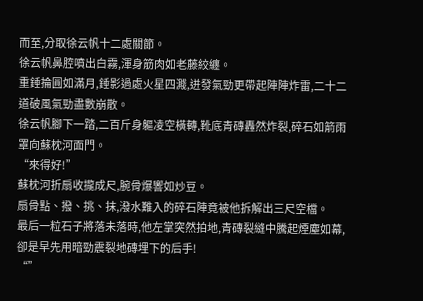而至,分取徐云帆十二處關節。
徐云帆鼻腔噴出白霧,渾身筋肉如老藤絞纏。
重錘掄圓如滿月,錘影過處火星四濺,迸發氣勁更帶起陣陣炸雷,二十二道破風氣勁盡數崩散。
徐云帆腳下一踏,二百斤身軀凌空橫轉,靴底青磚轟然炸裂,碎石如箭雨罩向蘇枕河面門。
“來得好!”
蘇枕河折扇收攏成尺,腕骨爆響如炒豆。
扇骨點、撥、挑、抹,潑水難入的碎石陣竟被他拆解出三尺空檔。
最后一粒石子將落未落時,他左掌突然拍地,青磚裂縫中騰起煙塵如幕,卻是早先用暗勁震裂地磚埋下的后手!
“”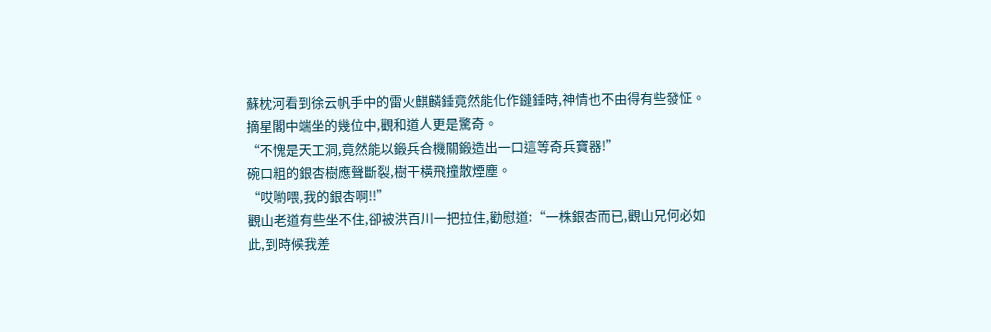蘇枕河看到徐云帆手中的雷火麒麟錘竟然能化作鏈錘時,神情也不由得有些發怔。
摘星閣中端坐的幾位中,觀和道人更是驚奇。
“不愧是天工洞,竟然能以鍛兵合機關鍛造出一口這等奇兵寶器!”
碗口粗的銀杏樹應聲斷裂,樹干橫飛撞散煙塵。
“哎喲喂,我的銀杏啊!!”
觀山老道有些坐不住,卻被洪百川一把拉住,勸慰道:“一株銀杏而已,觀山兄何必如此,到時候我差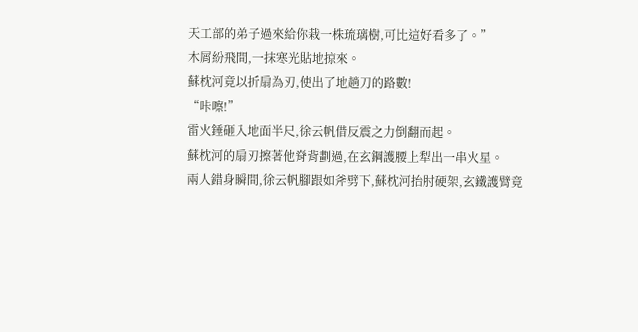天工部的弟子過來給你栽一株琉璃樹,可比這好看多了。”
木屑紛飛間,一抹寒光貼地掠來。
蘇枕河竟以折扇為刃,使出了地趟刀的路數!
“咔嚓!”
雷火錘砸入地面半尺,徐云帆借反震之力倒翻而起。
蘇枕河的扇刃擦著他脊背劃過,在玄鋼護腰上犁出一串火星。
兩人錯身瞬間,徐云帆腳跟如斧劈下,蘇枕河抬肘硬架,玄鐵護臂竟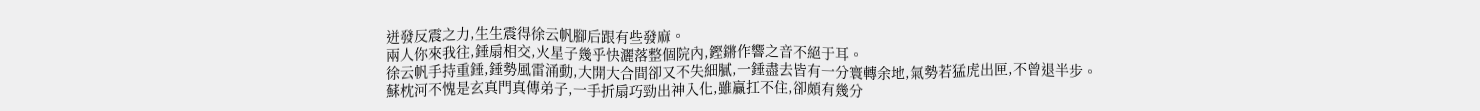迸發反震之力,生生震得徐云帆腳后跟有些發麻。
兩人你來我往,錘扇相交,火星子幾乎快灑落整個院內,鏗鏘作響之音不絕于耳。
徐云帆手持重錘,錘勢風雷涌動,大開大合間卻又不失細膩,一錘盡去皆有一分寰轉余地,氣勢若猛虎出匣,不曾退半步。
蘇枕河不愧是玄真門真傳弟子,一手折扇巧勁出神入化,雖贏扛不住,卻頗有幾分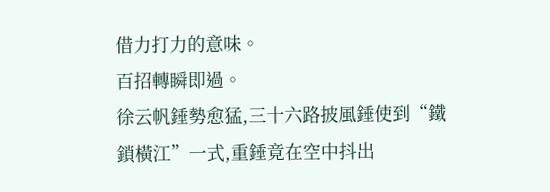借力打力的意味。
百招轉瞬即過。
徐云帆錘勢愈猛,三十六路披風錘使到“鐵鎖橫江”一式,重錘竟在空中抖出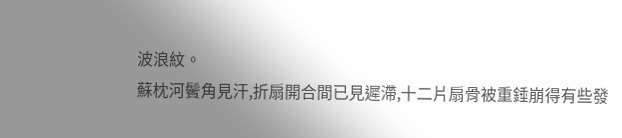波浪紋。
蘇枕河鬢角見汗,折扇開合間已見遲滯,十二片扇骨被重錘崩得有些發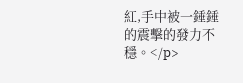紅,手中被一錘錘的震擊的發力不穩。</p>